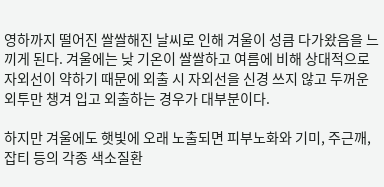영하까지 떨어진 쌀쌀해진 날씨로 인해 겨울이 성큼 다가왔음을 느끼게 된다. 겨울에는 낮 기온이 쌀쌀하고 여름에 비해 상대적으로 자외선이 약하기 때문에 외출 시 자외선을 신경 쓰지 않고 두꺼운 외투만 챙겨 입고 외출하는 경우가 대부분이다.

하지만 겨울에도 햇빛에 오래 노출되면 피부노화와 기미, 주근깨, 잡티 등의 각종 색소질환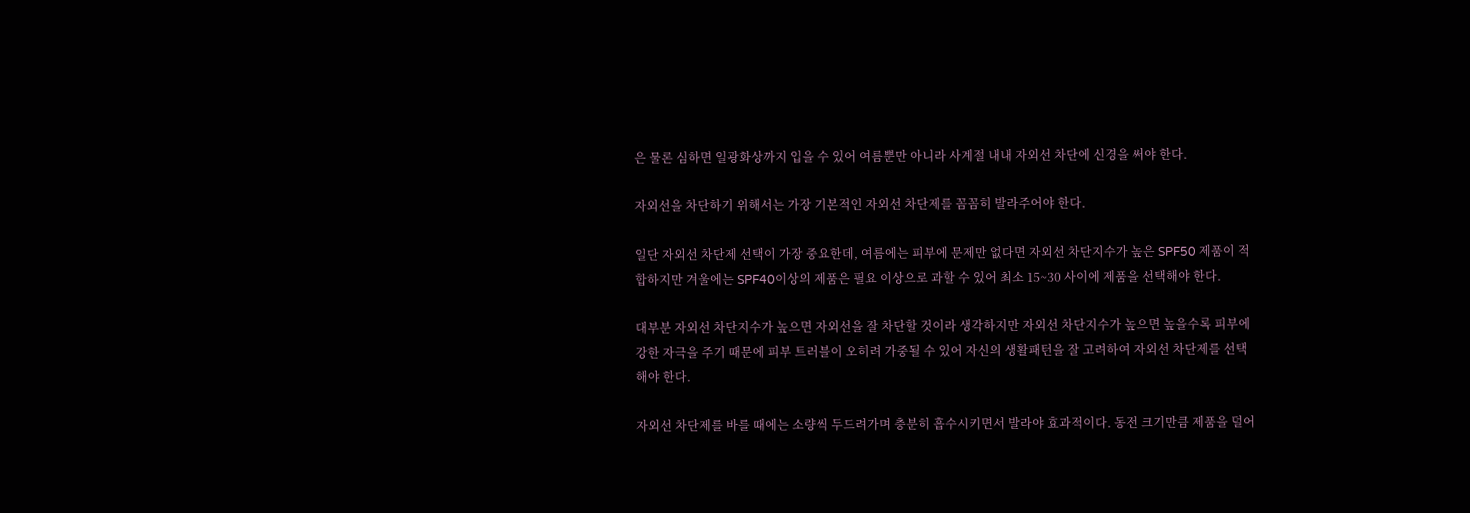은 물론 심하면 일광화상까지 입을 수 있어 여름뿐만 아니라 사계절 내내 자외선 차단에 신경을 써야 한다.

자외선을 차단하기 위해서는 가장 기본적인 자외선 차단제를 꼼꼼히 발라주어야 한다.

일단 자외선 차단제 선택이 가장 중요한데, 여름에는 피부에 문제만 없다면 자외선 차단지수가 높은 SPF50 제품이 적합하지만 겨울에는 SPF40이상의 제품은 필요 이상으로 과할 수 있어 최소 15~30 사이에 제품을 선택해야 한다.

대부분 자외선 차단지수가 높으면 자외선을 잘 차단할 것이라 생각하지만 자외선 차단지수가 높으면 높을수록 피부에 강한 자극을 주기 때문에 피부 트러블이 오히려 가중될 수 있어 자신의 생활패턴을 잘 고려하여 자외선 차단제를 선택해야 한다.

자외선 차단제를 바를 때에는 소량씩 두드려가며 충분히 흡수시키면서 발라야 효과적이다. 동전 크기만큼 제품을 덜어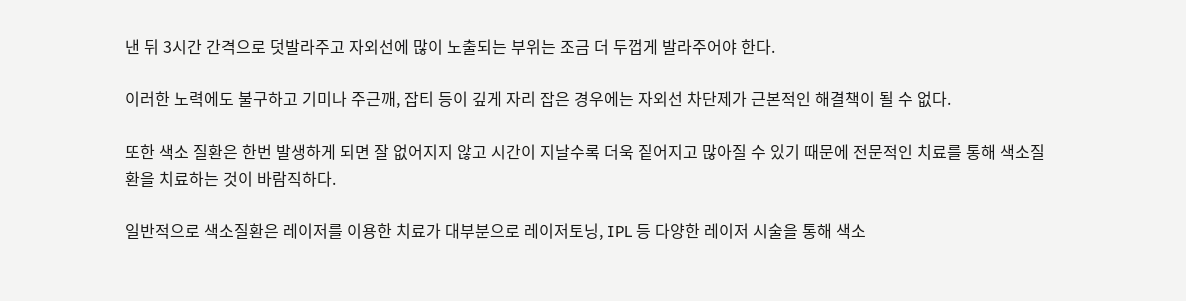낸 뒤 3시간 간격으로 덧발라주고 자외선에 많이 노출되는 부위는 조금 더 두껍게 발라주어야 한다.

이러한 노력에도 불구하고 기미나 주근깨, 잡티 등이 깊게 자리 잡은 경우에는 자외선 차단제가 근본적인 해결책이 될 수 없다.

또한 색소 질환은 한번 발생하게 되면 잘 없어지지 않고 시간이 지날수록 더욱 짙어지고 많아질 수 있기 때문에 전문적인 치료를 통해 색소질환을 치료하는 것이 바람직하다.

일반적으로 색소질환은 레이저를 이용한 치료가 대부분으로 레이저토닝, IPL 등 다양한 레이저 시술을 통해 색소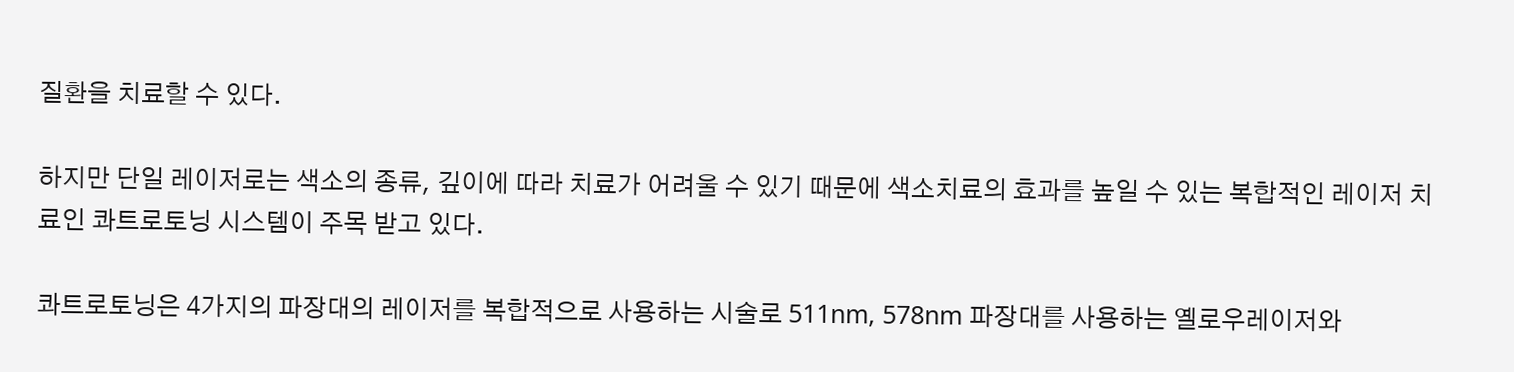질환을 치료할 수 있다.

하지만 단일 레이저로는 색소의 종류, 깊이에 따라 치료가 어려울 수 있기 때문에 색소치료의 효과를 높일 수 있는 복합적인 레이저 치료인 콰트로토닝 시스템이 주목 받고 있다.

콰트로토닝은 4가지의 파장대의 레이저를 복합적으로 사용하는 시술로 511nm, 578nm 파장대를 사용하는 옐로우레이저와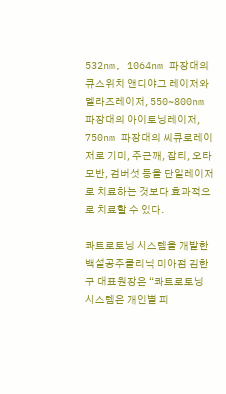532nm, 1064nm 파장대의 큐스위치 앤디야그 레이저와 멜라즈레이저, 550~800nm 파장대의 아이토닝레이저, 750nm 파장대의 씨큐로레이저로 기미, 주근깨, 잡티, 오타모반, 검버섯 등을 단일레이저로 치료하는 것보다 효과적으로 치료할 수 있다.

콰트로토닝 시스템을 개발한 백설공주클리닉 미아점 김한구 대표원장은 “콰트로토닝 시스템은 개인별 피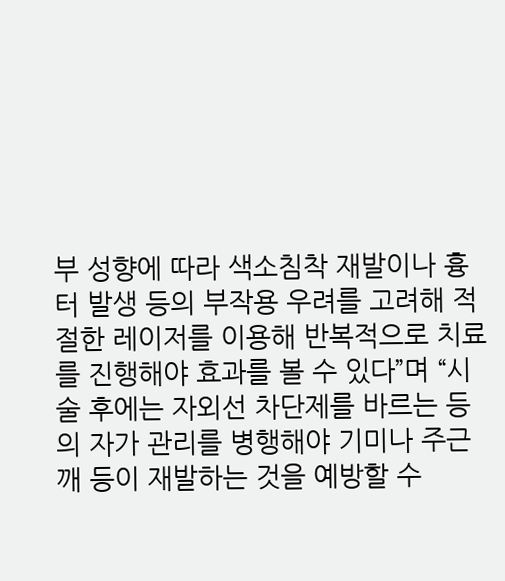부 성향에 따라 색소침착 재발이나 흉터 발생 등의 부작용 우려를 고려해 적절한 레이저를 이용해 반복적으로 치료를 진행해야 효과를 볼 수 있다”며 “시술 후에는 자외선 차단제를 바르는 등의 자가 관리를 병행해야 기미나 주근깨 등이 재발하는 것을 예방할 수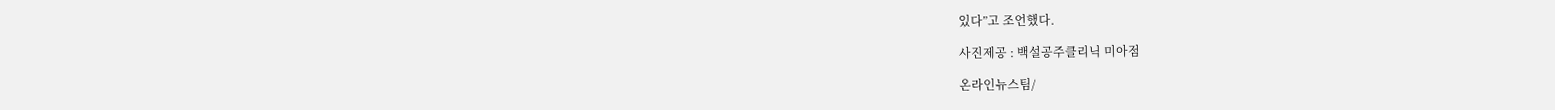있다”고 조언했다.

사진제공 : 백설공주클리닉 미아점

온라인뉴스팀/